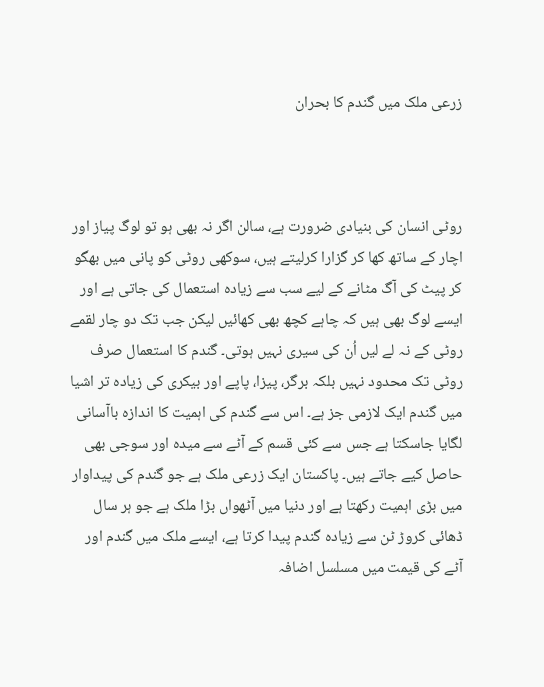زرعی ملک میں گندم کا بحران



روٹی انسان کی بنیادی ضرورت ہے، سالن اگر نہ بھی ہو تو لوگ پیاز اور اچار کے ساتھ کھا کر گزارا کرلیتے ہیں، سوکھی روٹی کو پانی میں بھگو کر پیٹ کی آگ مٹانے کے لیے سب سے زیادہ استعمال کی جاتی ہے اور ایسے لوگ بھی ہیں کہ چاہے کچھ بھی کھائیں لیکن جب تک دو چار لقمے روٹی کے نہ لے لیں اُن کی سیری نہیں ہوتی۔ گندم کا استعمال صرف روٹی تک محدود نہیں بلکہ برگر، پیزا، پاپے اور بیکری کی زیادہ تر اشیا میں گندم ایک لازمی جز ہے۔ اس سے گندم کی اہمیت کا اندازہ باآسانی لگایا جاسکتا ہے جس سے کئی قسم کے آٹے سے میدہ اور سوجی بھی حاصل کیے جاتے ہیں۔ پاکستان ایک زرعی ملک ہے جو گندم کی پیداوار میں بڑی اہمیت رکھتا ہے اور دنیا میں آٹھواں بڑا ملک ہے جو ہر سال ڈھائی کروڑ ٹن سے زیادہ گندم پیدا کرتا ہے، ایسے ملک میں گندم اور آٹے کی قیمت میں مسلسل اضافہ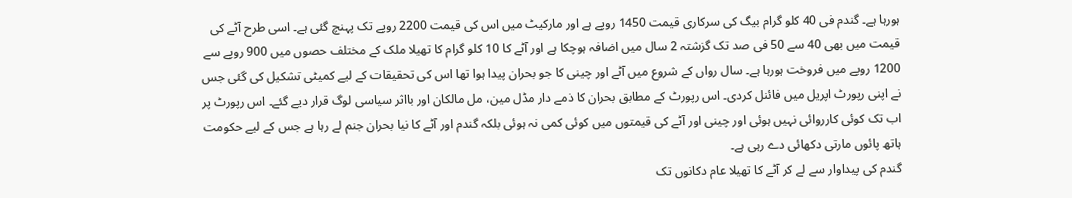ہورہا ہے۔ گندم فی 40 کلو گرام بیگ کی سرکاری قیمت 1450 روپے ہے اور مارکیٹ میں اس کی قیمت 2200 روپے تک پہنچ گئی ہے۔ اسی طرح آٹے کی قیمت میں بھی 40 سے 50 فی صد تک گزشتہ 2 سال میں اضافہ ہوچکا ہے اور آٹے کا 10 کلو گرام کا تھیلا ملک کے مختلف حصوں میں 900 روپے سے 1200 روپے میں فروخت ہورہا ہے۔ سال رواں کے شروع میں آٹے اور چینی کا جو بحران پیدا ہوا تھا اس کی تحقیقات کے لیے کمیٹی تشکیل کی گئی جس نے اپنی رپورٹ اپریل میں فائنل کردی۔ اس رپورٹ کے مطابق بحران کا ذمے دار مڈل مین، مل مالکان اور بااثر سیاسی لوگ قرار دیے گئے۔ اس رپورٹ پر اب تک کوئی کارروائی نہیں ہوئی اور چینی اور آٹے کی قیمتوں میں کوئی کمی نہ ہوئی بلکہ گندم اور آٹے کا نیا بحران جنم لے رہا ہے جس کے لیے حکومت ہاتھ پائوں مارتی دکھائی دے رہی ہے۔
گندم کی پیداوار سے لے کر آٹے کا تھیلا عام دکانوں تک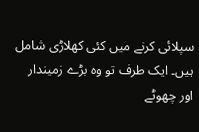سپلائی کرنے میں کئی کھلاڑی شامل ہیں۔ ایک طرف تو وہ بڑے زمیندار اور چھوٹے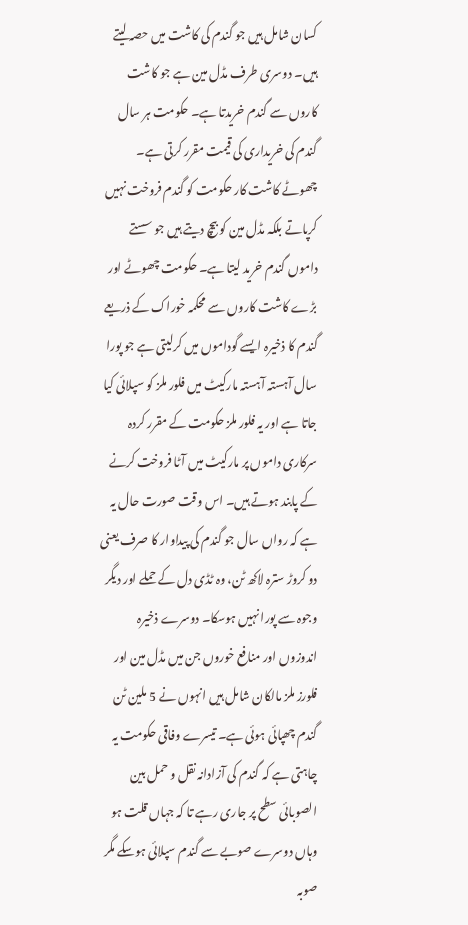کسان شامل ہیں جو گندم کی کاشت میں حصہ لیتے ہیں۔ دوسری طرف مڈل مین ہے جو کاشت کاروں سے گندم خریدتا ہے۔ حکومت ہر سال گندم کی خریداری کی قیمت مقرر کرتی ہے۔ چھوٹے کاشت کار حکومت کو گندم فروخت نہیں کرپاتے بلکہ مڈل مین کو بیچ دیتے ہیں جو سستے داموں گندم خرید لیتا ہے۔ حکومت چھوٹے اور بڑے کاشت کاروں سے محکمہ خوراک کے ذریعے گندم کا ذخیرہ ایسے گوداموں میں کرلیتی ہے جو پورا سال آہستہ آہستہ مارکیٹ میں فلور ملز کو سپلائی کیا جاتا ہے اور یہ فلور ملز حکومت کے مقرر کردہ سرکاری داموں پر مارکیٹ میں آٹا فروخت کرنے کے پابند ہوتے ہیں۔ اس وقت صورت حال یہ ہے کہ رواں سال جو گندم کی پیداوار کا صرف یعنی دو کروڑ سترہ لاکھ ٹن، وہ ٹڈی دل کے حملے اور دیگر وجوہ سے پورا نہیں ہوسکا۔ دوسرے ذخیرہ اندوزوں اور منافع خوروں جن میں مڈل مین اور فلورز ملز مالکان شامل ہیں انہوں نے 5 ملین ٹن گندم چھپائی ہوئی ہے۔ تیسرے وفاقی حکومت یہ چاہتی ہے کہ گندم کی آزادانہ نقل و حمل بین الصوبائی سطح پر جاری رہے تا کہ جہاں قلت ہو وہاں دوسرے صوبے سے گندم سپلائی ہوسکے مگر صوبہ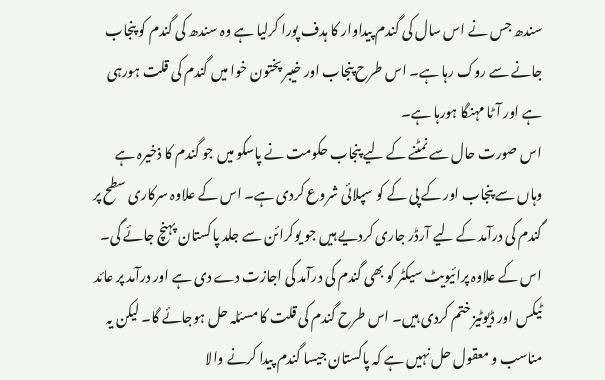سندھ جس نے اس سال کی گندم پیداوار کا ہدف پورا کرلیا ہے وہ سندھ کی گندم کو پنجاب جانے سے روک رہا ہے۔ اس طرح پنجاب اور خیبر پختون خوا میں گندم کی قلت ہورہی ہے اور آٹا مہنگا ہورہا ہے۔
اس صورت حال سے نمٹنے کے لیے پنجاب حکومت نے پاسکو میں جو گندم کا ذخیرہ ہے وہاں سے پنجاب اور کے پی کے کو سپلائی شروع کردی ہے۔ اس کے علاوہ سرکاری سطح پر گندم کی درآمد کے لیے آرڈر جاری کردیے ہیں جو یوکرائن سے جلد پاکستان پہنچ جائے گی۔ اس کے علاوہ پرائیویٹ سیکٹر کو بھی گندم کی درآمد کی اجازت دے دی ہے اور درآمد پر عائد ٹیکس اور ڈیوٹیز ختم کردی ہیں۔ اس طرح گندم کی قلت کا مسئلہ حل ہوجائے گا۔ لیکن یہ مناسب و معقول حل نہیں ہے کہ پاکستان جیسا گندم پیدا کرنے والا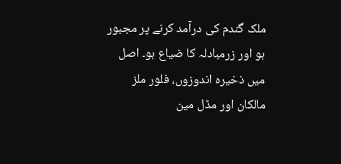ملک گندم کی درآمد کرنے پر مجبور ہو اور زرمبادلہ کا ضیاع ہو۔ اصل میں ذخیرہ اندوزوں، فلور ملز مالکان اور مڈل مین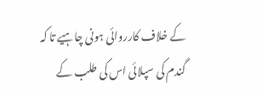کے خلاف کارروائی ہونی چاہیے تا کہ گندم کی سپلائی اس کی طلب کے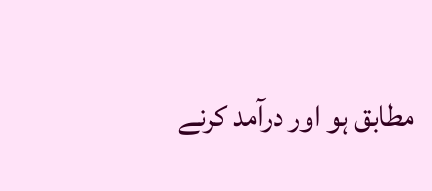مطابق ہو اور درآمد کرنے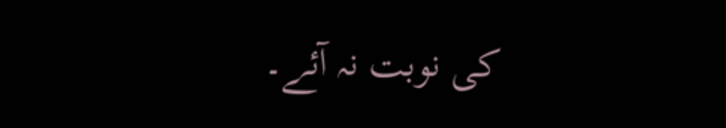کی نوبت نہ آئے۔